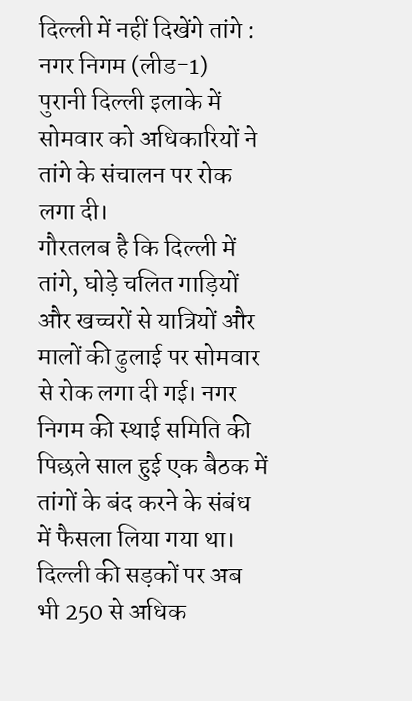दिल्ली में नहीं दिखेंगे तांगे : नगर निगम (लीड-1)
पुरानी दिल्ली इलाके में सोमवार को अधिकारियों ने तांगे के संचालन पर रोक लगा दी।
गौरतलब है कि दिल्ली में तांगे, घोड़े चलित गाड़ियों और खच्चरों से यात्रियों और मालों की ढुलाई पर सोमवार से रोक लगा दी गई। नगर निगम की स्थाई समिति की पिछले साल हुई एक बैठक में तांगों के बंद करने के संबंध में फैसला लिया गया था। दिल्ली की सड़कों पर अब भी 250 से अधिक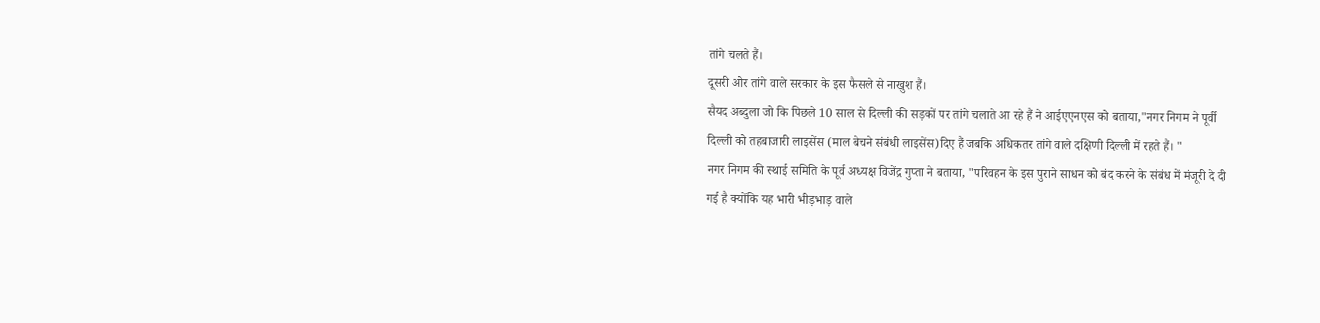तांगे चलते हैं।
दूसरी ओर तांगे वाले सरकार के इस फैसले से नाखुश हैं।
सैयद अब्दुला जो कि पिछले 10 साल से दिल्ली की सड़कों पर तांगे चलाते आ रहे हैं ने आईएएनएस को बताया,"नगर निगम ने पूर्वी दिल्ली को तहबाजारी लाइसेंस (माल बेचने संबंधी लाइसेंस)दिए हैं जबकि अधिकतर तांगे वाले दक्षिणी दिल्ली में रहते हैं। "
नगर निगम की स्थाई समिति के पूर्व अध्यक्ष विजेंद्र गुप्ता ने बताया, "परिवहन के इस पुराने साधन को बंद करने के संबंध में मंजूरी दे दी गई है क्योंकि यह भारी भीड़भाड़ वाले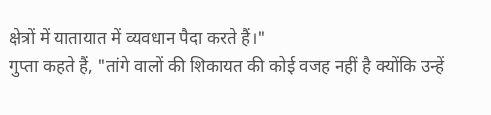क्षेत्रों में यातायात में व्यवधान पैदा करते हैं।"
गुप्ता कहते हैं, "तांगे वालों की शिकायत की कोई वजह नहीं है क्योंकि उन्हें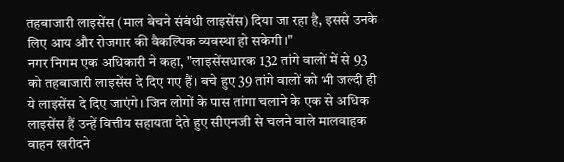तहबाजारी लाइसेंस (माल बेचने संबंधी लाइसेंस) दिया जा रहा है, इससे उनके लिए आय और रोजगार की वैकल्पिक व्यवस्था हो सकेगी।"
नगर निगम एक अधिकारी ने कहा, "लाइसेंसधारक 132 तांगे वालों में से 93 को तहबाजारी लाइसेंस दे दिए गए हैं। बचे हुए 39 तांगे वालों को भी जल्दी ही ये लाइसेंस दे दिए जाएंगे। जिन लोगों के पास तांगा चलाने के एक से अधिक लाइसेंस हैं उन्हें वित्तीय सहायता देते हुए सीएनजी से चलने वाले मालवाहक वाहन खरीदने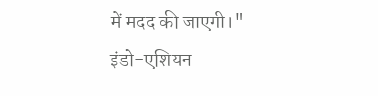में मदद की जाएगी।"
इंडो-एशियन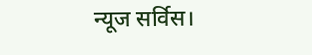न्यूज सर्विस।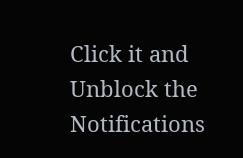Click it and Unblock the Notifications